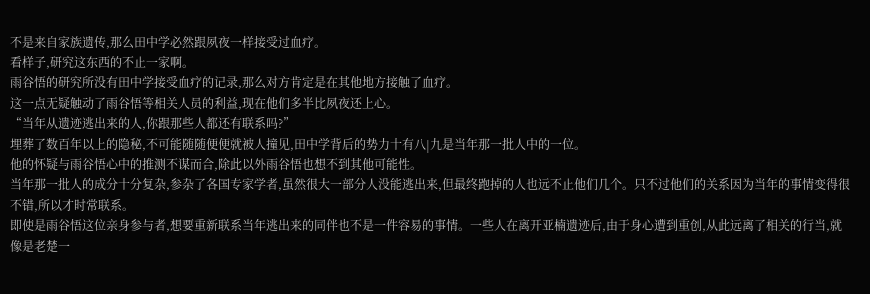不是来自家族遗传,那么田中学必然跟夙夜一样接受过血疗。
看样子,研究这东西的不止一家啊。
雨谷悟的研究所没有田中学接受血疗的记录,那么对方肯定是在其他地方接触了血疗。
这一点无疑触动了雨谷悟等相关人员的利益,现在他们多半比夙夜还上心。
“当年从遗迹逃出来的人,你跟那些人都还有联系吗?”
埋葬了数百年以上的隐秘,不可能随随便便就被人撞见,田中学背后的势力十有八|九是当年那一批人中的一位。
他的怀疑与雨谷悟心中的推测不谋而合,除此以外雨谷悟也想不到其他可能性。
当年那一批人的成分十分复杂,参杂了各国专家学者,虽然很大一部分人没能逃出来,但最终跑掉的人也远不止他们几个。只不过他们的关系因为当年的事情变得很不错,所以才时常联系。
即使是雨谷悟这位亲身参与者,想要重新联系当年逃出来的同伴也不是一件容易的事情。一些人在离开亚楠遗迹后,由于身心遭到重创,从此远离了相关的行当,就像是老楚一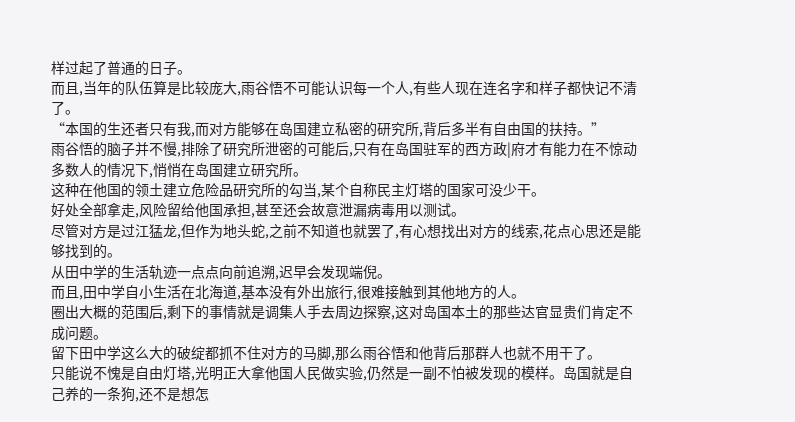样过起了普通的日子。
而且,当年的队伍算是比较庞大,雨谷悟不可能认识每一个人,有些人现在连名字和样子都快记不清了。
“本国的生还者只有我,而对方能够在岛国建立私密的研究所,背后多半有自由国的扶持。”
雨谷悟的脑子并不慢,排除了研究所泄密的可能后,只有在岛国驻军的西方政|府才有能力在不惊动多数人的情况下,悄悄在岛国建立研究所。
这种在他国的领土建立危险品研究所的勾当,某个自称民主灯塔的国家可没少干。
好处全部拿走,风险留给他国承担,甚至还会故意泄漏病毒用以测试。
尽管对方是过江猛龙,但作为地头蛇,之前不知道也就罢了,有心想找出对方的线索,花点心思还是能够找到的。
从田中学的生活轨迹一点点向前追溯,迟早会发现端倪。
而且,田中学自小生活在北海道,基本没有外出旅行,很难接触到其他地方的人。
圈出大概的范围后,剩下的事情就是调集人手去周边探察,这对岛国本土的那些达官显贵们肯定不成问题。
留下田中学这么大的破绽都抓不住对方的马脚,那么雨谷悟和他背后那群人也就不用干了。
只能说不愧是自由灯塔,光明正大拿他国人民做实验,仍然是一副不怕被发现的模样。岛国就是自己养的一条狗,还不是想怎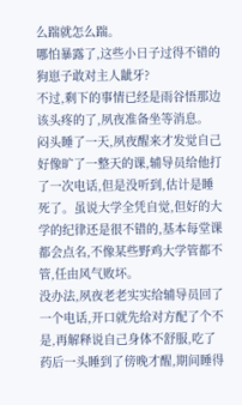么踹就怎么踹。
哪怕暴露了,这些小日子过得不错的狗崽子敢对主人龇牙?
不过,剩下的事情已经是雨谷悟那边该头疼的了,夙夜准备坐等消息。
闷头睡了一天,夙夜醒来才发觉自己好像旷了一整天的课,辅导员给他打了一次电话,但是没听到,估计是睡死了。虽说大学全凭自觉,但好的大学的纪律还是很不错的,基本每堂课都会点名,不像某些野鸡大学管都不管,任由风气败坏。
没办法,夙夜老老实实给辅导员回了一个电话,开口就先给对方配了个不是,再解释说自己身体不舒服,吃了药后一头睡到了傍晚才醒,期间睡得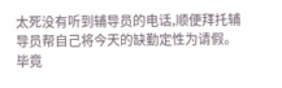太死没有听到辅导员的电话,顺便拜托辅导员帮自己将今天的缺勤定性为请假。
毕竟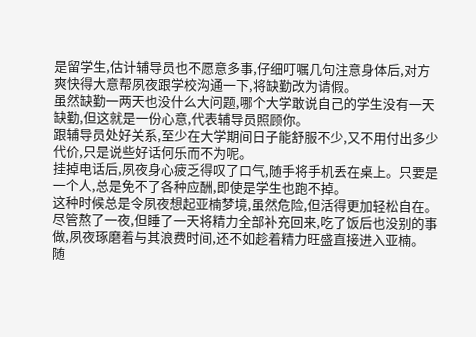是留学生,估计辅导员也不愿意多事,仔细叮嘱几句注意身体后,对方爽快得大意帮夙夜跟学校沟通一下,将缺勤改为请假。
虽然缺勤一两天也没什么大问题,哪个大学敢说自己的学生没有一天缺勤,但这就是一份心意,代表辅导员照顾你。
跟辅导员处好关系,至少在大学期间日子能舒服不少,又不用付出多少代价,只是说些好话何乐而不为呢。
挂掉电话后,夙夜身心疲乏得叹了口气,随手将手机丢在桌上。只要是一个人,总是免不了各种应酬,即使是学生也跑不掉。
这种时候总是令夙夜想起亚楠梦境,虽然危险,但活得更加轻松自在。
尽管熬了一夜,但睡了一天将精力全部补充回来,吃了饭后也没别的事做,夙夜琢磨着与其浪费时间,还不如趁着精力旺盛直接进入亚楠。
随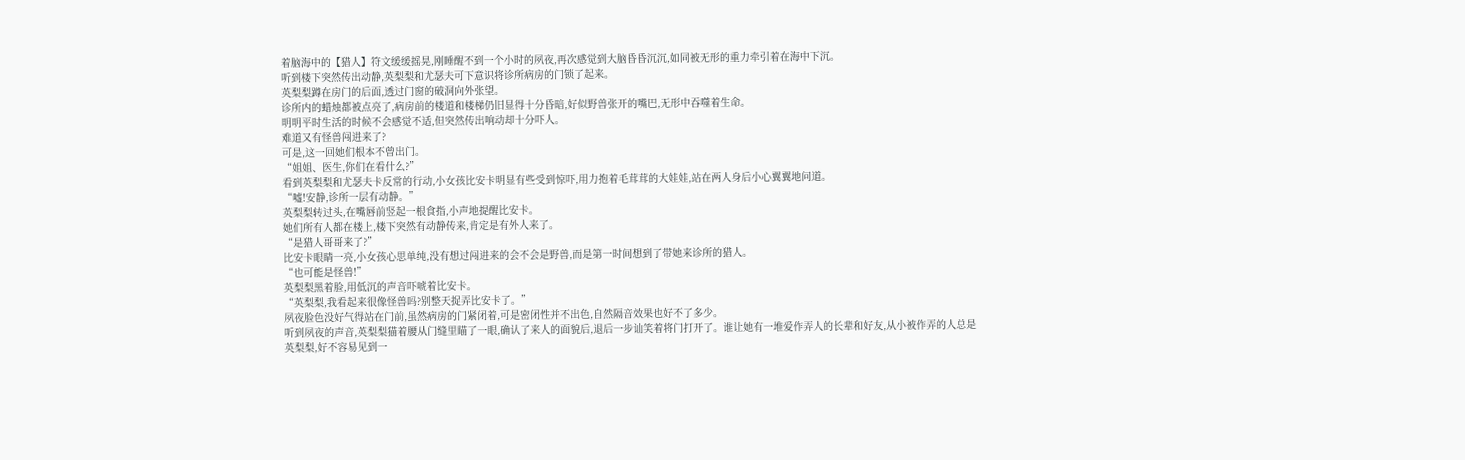着脑海中的【猎人】符文缓缓摇晃,刚睡醒不到一个小时的夙夜,再次感觉到大脑昏昏沉沉,如同被无形的重力牵引着在海中下沉。
听到楼下突然传出动静,英梨梨和尤瑟夫可下意识将诊所病房的门锁了起来。
英梨梨蹲在房门的后面,透过门窗的破洞向外张望。
诊所内的蜡烛都被点亮了,病房前的楼道和楼梯仍旧显得十分昏暗,好似野兽张开的嘴巴,无形中吞噬着生命。
明明平时生活的时候不会感觉不适,但突然传出响动却十分吓人。
难道又有怪兽闯进来了?
可是,这一回她们根本不曾出门。
“姐姐、医生,你们在看什么?”
看到英梨梨和尤瑟夫卡反常的行动,小女孩比安卡明显有些受到惊吓,用力抱着毛茸茸的大娃娃,站在两人身后小心翼翼地问道。
“嘘!安静,诊所一层有动静。”
英梨梨转过头,在嘴唇前竖起一根食指,小声地提醒比安卡。
她们所有人都在楼上,楼下突然有动静传来,肯定是有外人来了。
“是猎人哥哥来了?”
比安卡眼睛一亮,小女孩心思单纯,没有想过闯进来的会不会是野兽,而是第一时间想到了带她来诊所的猎人。
“也可能是怪兽!”
英梨梨黑着脸,用低沉的声音吓唬着比安卡。
“英梨梨,我看起来很像怪兽吗?别整天捉弄比安卡了。”
夙夜脸色没好气得站在门前,虽然病房的门紧闭着,可是密闭性并不出色,自然隔音效果也好不了多少。
听到夙夜的声音,英梨梨猫着腰从门缝里瞄了一眼,确认了来人的面貌后,退后一步讪笑着将门打开了。谁让她有一堆爱作弄人的长辈和好友,从小被作弄的人总是英梨梨,好不容易见到一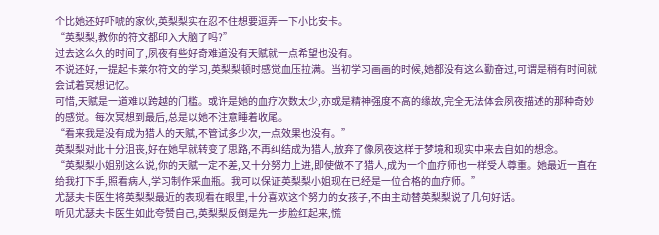个比她还好吓唬的家伙,英梨梨实在忍不住想要逗弄一下小比安卡。
“英梨梨,教你的符文都印入大脑了吗?”
过去这么久的时间了,夙夜有些好奇难道没有天赋就一点希望也没有。
不说还好,一提起卡莱尔符文的学习,英梨梨顿时感觉血压拉满。当初学习画画的时候,她都没有这么勤奋过,可谓是稍有时间就会试着冥想记忆。
可惜,天赋是一道难以跨越的门槛。或许是她的血疗次数太少,亦或是精神强度不高的缘故,完全无法体会夙夜描述的那种奇妙的感觉。每次冥想到最后,总是以她不注意睡着收尾。
“看来我是没有成为猎人的天赋,不管试多少次,一点效果也没有。”
英梨梨对此十分沮丧,好在她早就转变了思路,不再纠结成为猎人,放弃了像夙夜这样于梦境和现实中来去自如的想念。
“英梨梨小姐别这么说,你的天赋一定不差,又十分努力上进,即使做不了猎人,成为一个血疗师也一样受人尊重。她最近一直在给我打下手,照看病人,学习制作采血瓶。我可以保证英梨梨小姐现在已经是一位合格的血疗师。”
尤瑟夫卡医生将英梨梨最近的表现看在眼里,十分喜欢这个努力的女孩子,不由主动替英梨梨说了几句好话。
听见尤瑟夫卡医生如此夸赞自己,英梨梨反倒是先一步脸红起来,慌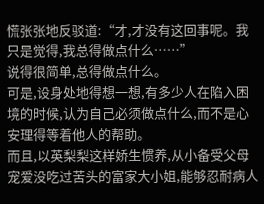慌张张地反驳道:“才,才没有这回事呢。我只是觉得,我总得做点什么……”
说得很简单,总得做点什么。
可是,设身处地得想一想,有多少人在陷入困境的时候,认为自己必须做点什么,而不是心安理得等着他人的帮助。
而且,以英梨梨这样娇生惯养,从小备受父母宠爱没吃过苦头的富家大小姐,能够忍耐病人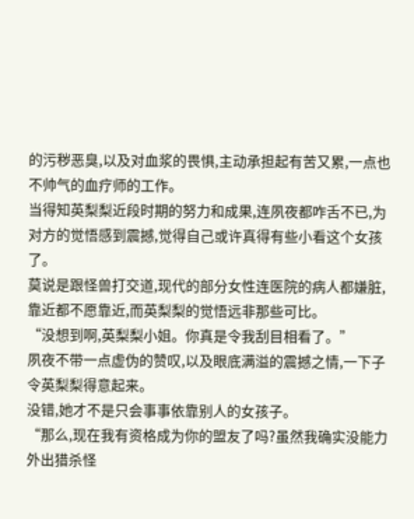的污秽恶臭,以及对血浆的畏惧,主动承担起有苦又累,一点也不帅气的血疗师的工作。
当得知英梨梨近段时期的努力和成果,连夙夜都咋舌不已,为对方的觉悟感到震撼,觉得自己或许真得有些小看这个女孩了。
莫说是跟怪兽打交道,现代的部分女性连医院的病人都嫌脏,靠近都不愿靠近,而英梨梨的觉悟远非那些可比。
“没想到啊,英梨梨小姐。你真是令我刮目相看了。”
夙夜不带一点虚伪的赞叹,以及眼底满溢的震撼之情,一下子令英梨梨得意起来。
没错,她才不是只会事事依靠别人的女孩子。
“那么,现在我有资格成为你的盟友了吗?虽然我确实没能力外出猎杀怪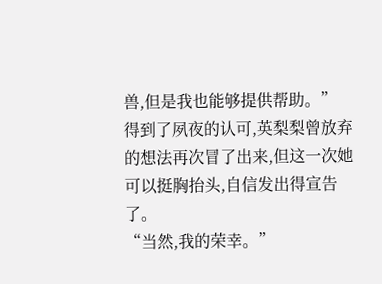兽,但是我也能够提供帮助。”
得到了夙夜的认可,英梨梨曾放弃的想法再次冒了出来,但这一次她可以挺胸抬头,自信发出得宣告了。
“当然,我的荣幸。”